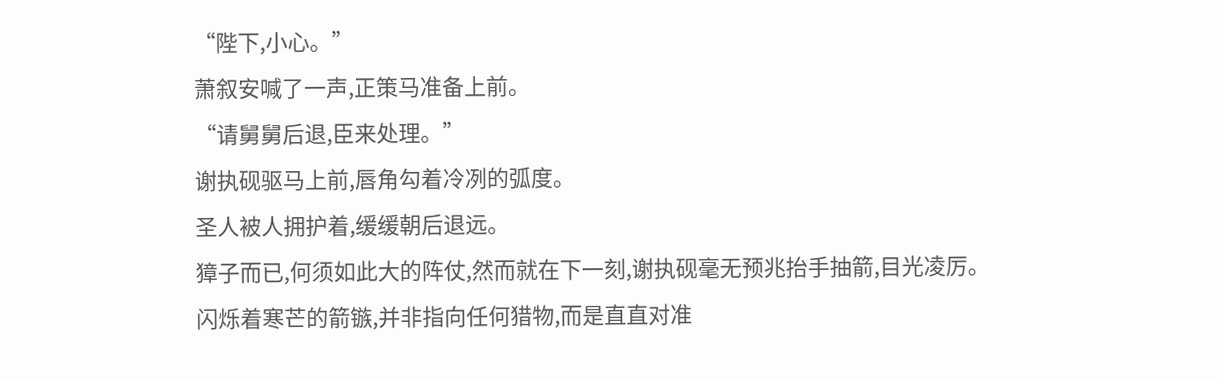“陛下,小心。”
萧叙安喊了一声,正策马准备上前。
“请舅舅后退,臣来处理。”
谢执砚驱马上前,唇角勾着冷冽的弧度。
圣人被人拥护着,缓缓朝后退远。
獐子而已,何须如此大的阵仗,然而就在下一刻,谢执砚毫无预兆抬手抽箭,目光凌厉。
闪烁着寒芒的箭镞,并非指向任何猎物,而是直直对准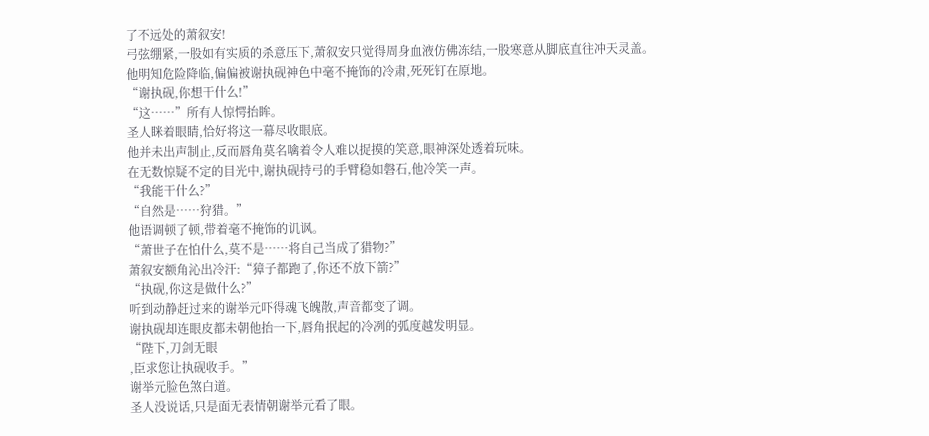了不远处的萧叙安!
弓弦绷紧,一股如有实质的杀意压下,萧叙安只觉得周身血液仿佛冻结,一股寒意从脚底直往冲天灵盖。
他明知危险降临,偏偏被谢执砚神色中毫不掩饰的冷肃,死死钉在原地。
“谢执砚,你想干什么!”
“这……”所有人惊愕抬眸。
圣人眯着眼睛,恰好将这一幕尽收眼底。
他并未出声制止,反而唇角莫名噙着令人难以捉摸的笑意,眼神深处透着玩味。
在无数惊疑不定的目光中,谢执砚持弓的手臂稳如磐石,他冷笑一声。
“我能干什么?”
“自然是……狩猎。”
他语调顿了顿,带着毫不掩饰的讥讽。
“萧世子在怕什么,莫不是……将自己当成了猎物?”
萧叙安额角沁出冷汗:“獐子都跑了,你还不放下箭?”
“执砚,你这是做什么?”
听到动静赶过来的谢举元吓得魂飞魄散,声音都变了调。
谢执砚却连眼皮都未朝他抬一下,唇角抿起的冷冽的弧度越发明显。
“陛下,刀剑无眼
,臣求您让执砚收手。”
谢举元脸色煞白道。
圣人没说话,只是面无表情朝谢举元看了眼。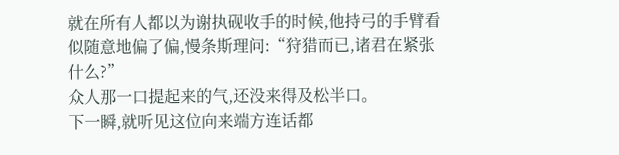就在所有人都以为谢执砚收手的时候,他持弓的手臂看似随意地偏了偏,慢条斯理问:“狩猎而已,诸君在紧张什么?”
众人那一口提起来的气,还没来得及松半口。
下一瞬,就听见这位向来端方连话都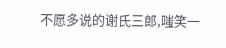不愿多说的谢氏三郎,嗤笑一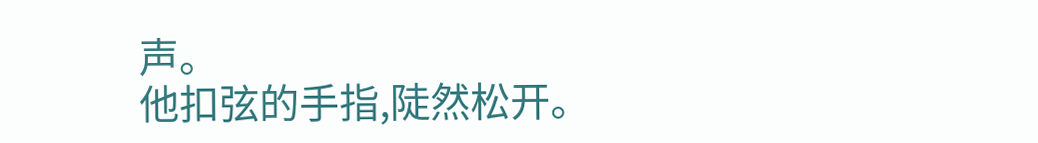声。
他扣弦的手指,陡然松开。